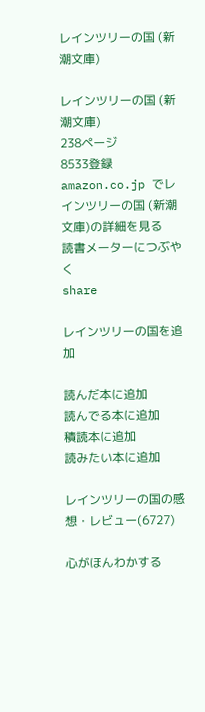レインツリーの国 (新潮文庫)

レインツリーの国 (新潮文庫)
238ページ
8533登録
amazon.co.jp でレインツリーの国 (新潮文庫)の詳細を見る
読書メーターにつぶやく
share

レインツリーの国を追加

読んだ本に追加
読んでる本に追加
積読本に追加
読みたい本に追加

レインツリーの国の感想・レビュー(6727)

心がほんわかする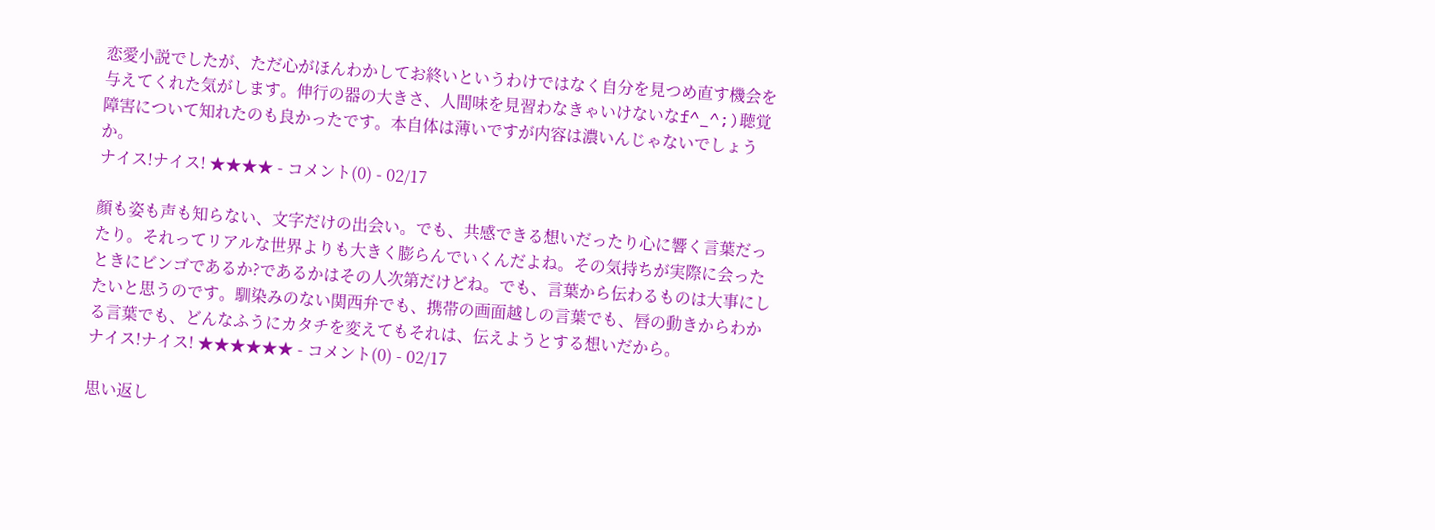恋愛小説でしたが、ただ心がほんわかしてお終いというわけではなく自分を見つめ直す機会を与えてくれた気がします。伸行の器の大きさ、人間味を見習わなきゃいけないなf^_^;)聴覚障害について知れたのも良かったです。本自体は薄いですが内容は濃いんじゃないでしょうか。
ナイス!ナイス! ★★★★ - コメント(0) - 02/17

顔も姿も声も知らない、文字だけの出会い。でも、共感できる想いだったり心に響く言葉だったり。それってリアルな世界よりも大きく膨らんでいくんだよね。その気持ちが実際に会ったときにビンゴであるか?であるかはその人次第だけどね。でも、言葉から伝わるものは大事にしたいと思うのです。馴染みのない関西弁でも、携帯の画面越しの言葉でも、唇の動きからわかる言葉でも、どんなふうにカタチを変えてもそれは、伝えようとする想いだから。
ナイス!ナイス! ★★★★★★ - コメント(0) - 02/17

思い返し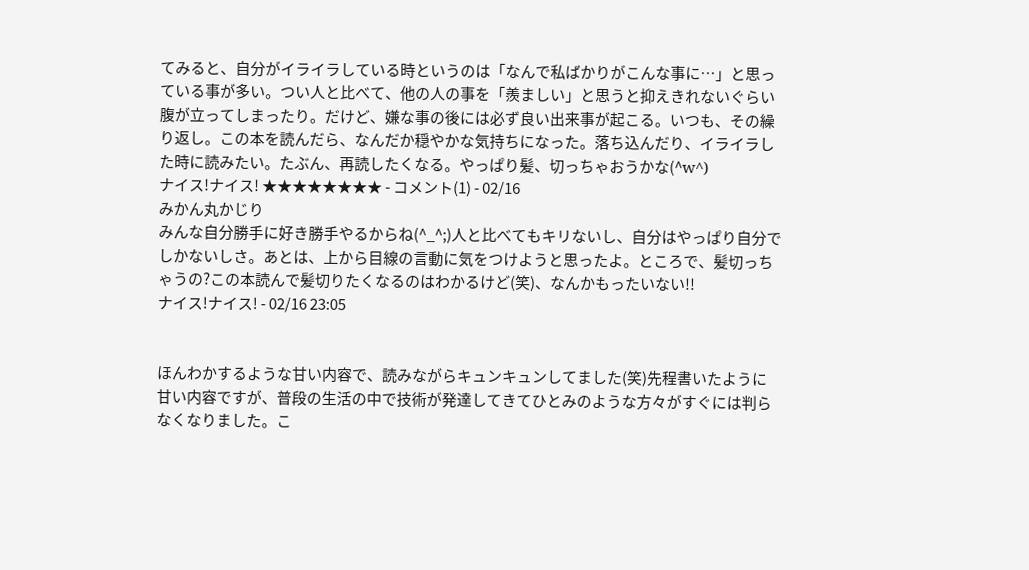てみると、自分がイライラしている時というのは「なんで私ばかりがこんな事に…」と思っている事が多い。つい人と比べて、他の人の事を「羨ましい」と思うと抑えきれないぐらい腹が立ってしまったり。だけど、嫌な事の後には必ず良い出来事が起こる。いつも、その繰り返し。この本を読んだら、なんだか穏やかな気持ちになった。落ち込んだり、イライラした時に読みたい。たぶん、再読したくなる。やっぱり髪、切っちゃおうかな(^w^)
ナイス!ナイス! ★★★★★★★★ - コメント(1) - 02/16
みかん丸かじり
みんな自分勝手に好き勝手やるからね(^_^;)人と比べてもキリないし、自分はやっぱり自分でしかないしさ。あとは、上から目線の言動に気をつけようと思ったよ。ところで、髪切っちゃうの?この本読んで髪切りたくなるのはわかるけど(笑)、なんかもったいない!!
ナイス!ナイス! - 02/16 23:05


ほんわかするような甘い内容で、読みながらキュンキュンしてました(笑)先程書いたように甘い内容ですが、普段の生活の中で技術が発達してきてひとみのような方々がすぐには判らなくなりました。こ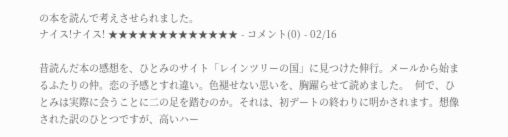の本を読んで考えさせられました。
ナイス!ナイス! ★★★★★★★★★★★★★ - コメント(0) - 02/16

昔読んだ本の感想を、ひとみのサイト「レインツリーの国」に見つけた伸行。メールから始まるふたりの仲。恋の予感とすれ違い。色褪せない思いを、胸躍らせて読めました。  何で、ひとみは実際に会うことに二の足を踏むのか。それは、初デートの終わりに明かされます。想像された訳のひとつですが、高いハー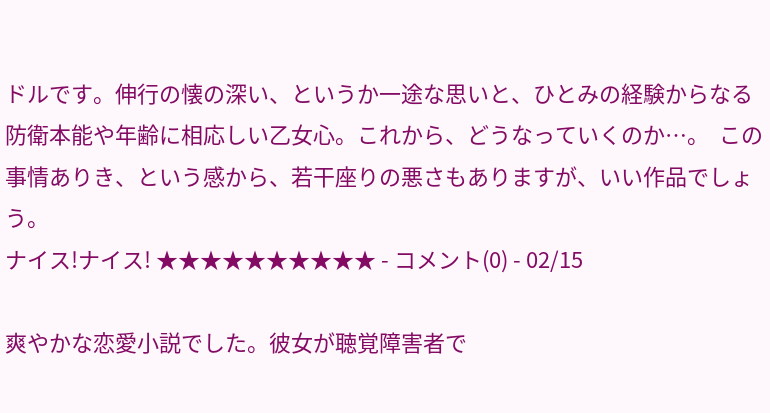ドルです。伸行の懐の深い、というか一途な思いと、ひとみの経験からなる防衛本能や年齢に相応しい乙女心。これから、どうなっていくのか…。  この事情ありき、という感から、若干座りの悪さもありますが、いい作品でしょう。
ナイス!ナイス! ★★★★★★★★★★ - コメント(0) - 02/15

爽やかな恋愛小説でした。彼女が聴覚障害者で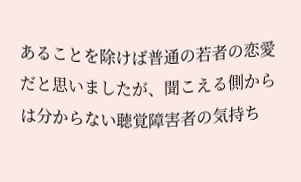あることを除けば普通の若者の恋愛だと思いましたが、聞こえる側からは分からない聴覚障害者の気持ち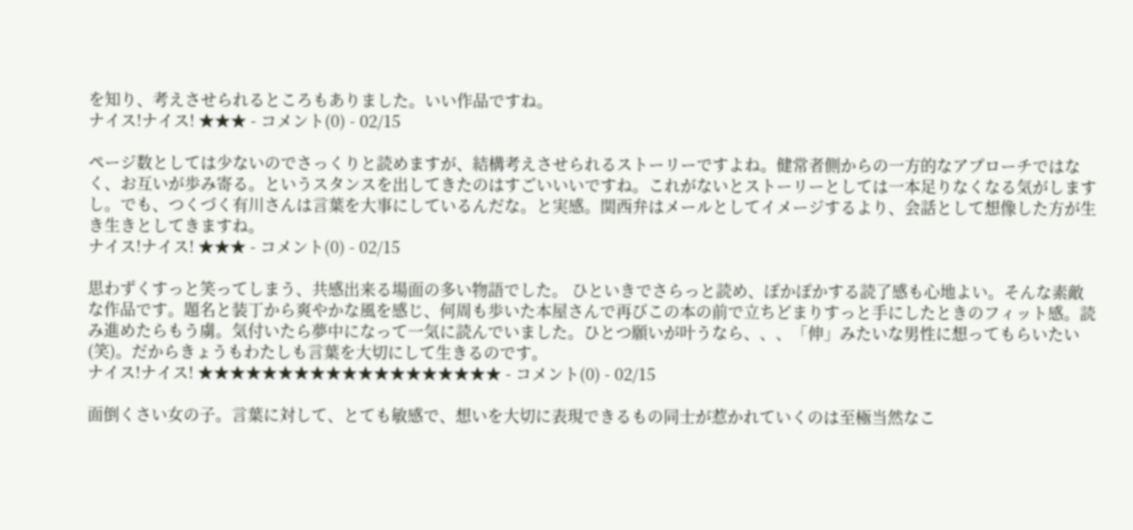を知り、考えさせられるところもありました。いい作品ですね。
ナイス!ナイス! ★★★ - コメント(0) - 02/15

ページ数としては少ないのでさっくりと読めますが、結構考えさせられるストーリーですよね。健常者側からの一方的なアプローチではなく、お互いが歩み寄る。というスタンスを出してきたのはすごいいいですね。これがないとストーリーとしては一本足りなくなる気がしますし。でも、つくづく有川さんは言葉を大事にしているんだな。と実感。関西弁はメールとしてイメージするより、会話として想像した方が生き生きとしてきますね。
ナイス!ナイス! ★★★ - コメント(0) - 02/15

思わずくすっと笑ってしまう、共感出来る場面の多い物語でした。 ひといきでさらっと読め、ぽかぽかする読了感も心地よい。そんな素敵な作品です。題名と装丁から爽やかな風を感じ、何周も歩いた本屋さんで再びこの本の前で立ちどまりすっと手にしたときのフィット感。読み進めたらもう虜。気付いたら夢中になって一気に読んでいました。ひとつ願いが叶うなら、、、「伸」みたいな男性に想ってもらいたい(笑)。だからきょうもわたしも言葉を大切にして生きるのです。
ナイス!ナイス! ★★★★★★★★★★★★★★★★★★★ - コメント(0) - 02/15

面倒くさい女の子。言葉に対して、とても敏感で、想いを大切に表現できるもの同士が惹かれていくのは至極当然なこ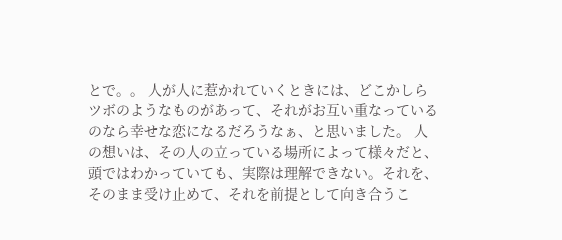とで。。 人が人に惹かれていくときには、どこかしらツボのようなものがあって、それがお互い重なっているのなら幸せな恋になるだろうなぁ、と思いました。 人の想いは、その人の立っている場所によって様々だと、頭ではわかっていても、実際は理解できない。それを、そのまま受け止めて、それを前提として向き合うこ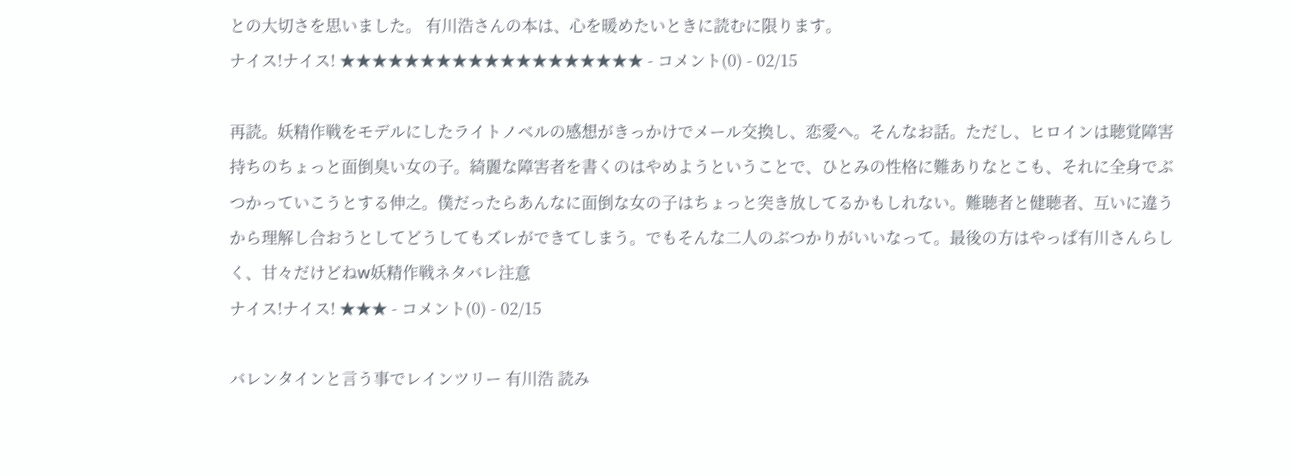との大切さを思いました。 有川浩さんの本は、心を暖めたいときに読むに限ります。
ナイス!ナイス! ★★★★★★★★★★★★★★★★★★★ - コメント(0) - 02/15

再読。妖精作戦をモデルにしたライトノベルの感想がきっかけでメール交換し、恋愛へ。そんなお話。ただし、ヒロインは聴覚障害持ちのちょっと面倒臭い女の子。綺麗な障害者を書くのはやめようということで、ひとみの性格に難ありなとこも、それに全身でぶつかっていこうとする伸之。僕だったらあんなに面倒な女の子はちょっと突き放してるかもしれない。難聴者と健聴者、互いに違うから理解し合おうとしてどうしてもズレができてしまう。でもそんな二人のぶつかりがいいなって。最後の方はやっぱ有川さんらしく、甘々だけどねw妖精作戦ネタバレ注意
ナイス!ナイス! ★★★ - コメント(0) - 02/15

バレンタインと言う事でレインツリー 有川浩 読み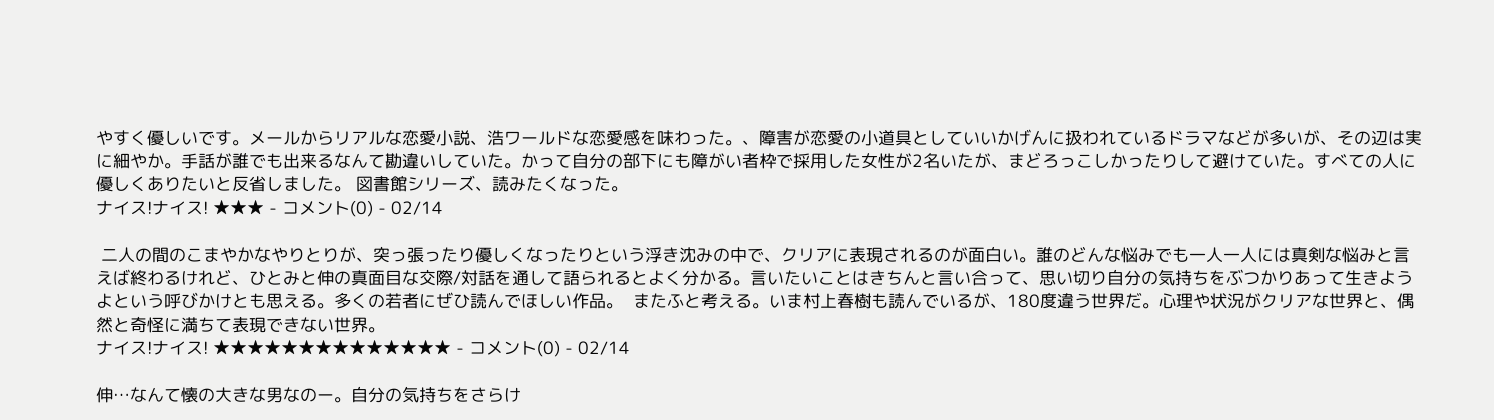やすく優しいです。メールからリアルな恋愛小説、浩ワールドな恋愛感を味わった。、障害が恋愛の小道具としていいかげんに扱われているドラマなどが多いが、その辺は実に細やか。手話が誰でも出来るなんて勘違いしていた。かって自分の部下にも障がい者枠で採用した女性が2名いたが、まどろっこしかったりして避けていた。すべての人に優しくありたいと反省しました。 図書館シリーズ、読みたくなった。
ナイス!ナイス! ★★★ - コメント(0) - 02/14

 二人の間のこまやかなやりとりが、突っ張ったり優しくなったりという浮き沈みの中で、クリアに表現されるのが面白い。誰のどんな悩みでも一人一人には真剣な悩みと言えば終わるけれど、ひとみと伸の真面目な交際/対話を通して語られるとよく分かる。言いたいことはきちんと言い合って、思い切り自分の気持ちをぶつかりあって生きようよという呼びかけとも思える。多くの若者にぜひ読んでほしい作品。  またふと考える。いま村上春樹も読んでいるが、180度違う世界だ。心理や状況がクリアな世界と、偶然と奇怪に満ちて表現できない世界。
ナイス!ナイス! ★★★★★★★★★★★★★★ - コメント(0) - 02/14

伸…なんて懐の大きな男なのー。自分の気持ちをさらけ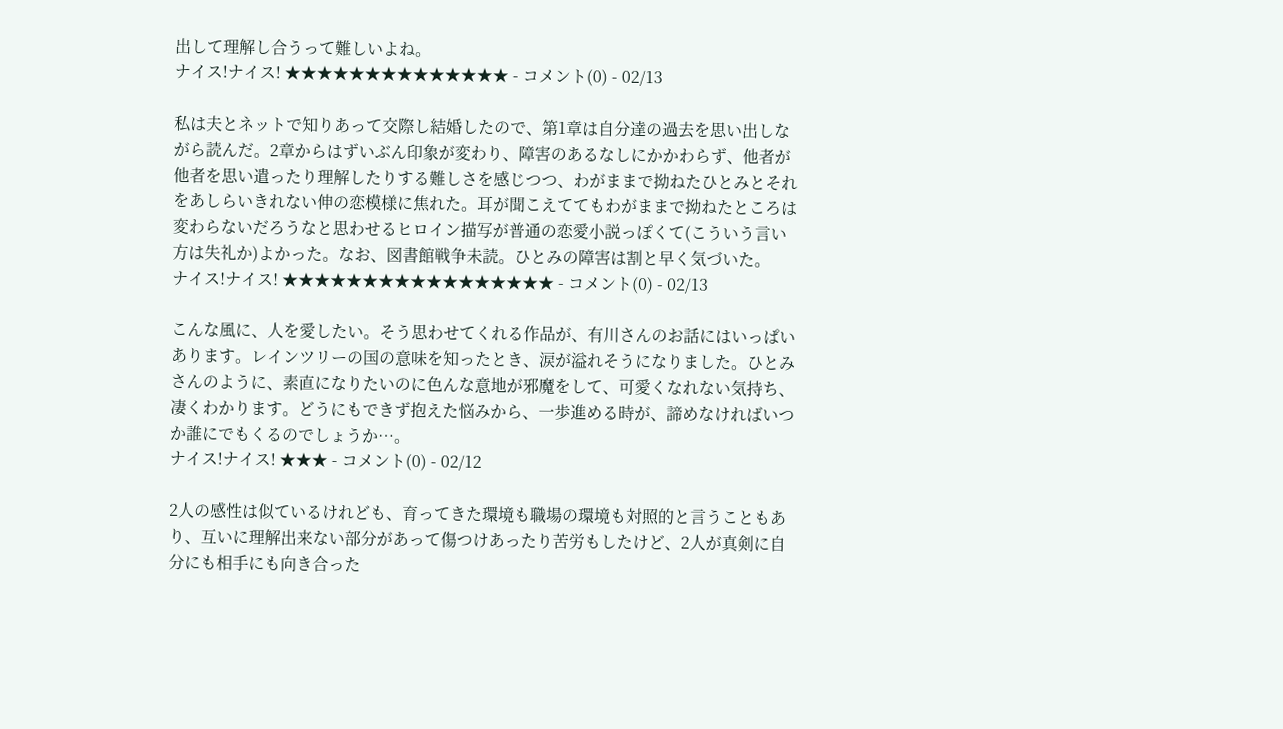出して理解し合うって難しいよね。
ナイス!ナイス! ★★★★★★★★★★★★★★ - コメント(0) - 02/13

私は夫とネットで知りあって交際し結婚したので、第1章は自分達の過去を思い出しながら読んだ。2章からはずいぶん印象が変わり、障害のあるなしにかかわらず、他者が他者を思い遣ったり理解したりする難しさを感じつつ、わがままで拗ねたひとみとそれをあしらいきれない伸の恋模様に焦れた。耳が聞こえててもわがままで拗ねたところは変わらないだろうなと思わせるヒロイン描写が普通の恋愛小説っぽくて(こういう言い方は失礼か)よかった。なお、図書館戦争未読。ひとみの障害は割と早く気づいた。
ナイス!ナイス! ★★★★★★★★★★★★★★★★★ - コメント(0) - 02/13

こんな風に、人を愛したい。そう思わせてくれる作品が、有川さんのお話にはいっぱいあります。レインツリーの国の意味を知ったとき、涙が溢れそうになりました。ひとみさんのように、素直になりたいのに色んな意地が邪魔をして、可愛くなれない気持ち、凄くわかります。どうにもできず抱えた悩みから、一歩進める時が、諦めなければいつか誰にでもくるのでしょうか…。
ナイス!ナイス! ★★★ - コメント(0) - 02/12

2人の感性は似ているけれども、育ってきた環境も職場の環境も対照的と言うこともあり、互いに理解出来ない部分があって傷つけあったり苦労もしたけど、2人が真剣に自分にも相手にも向き合った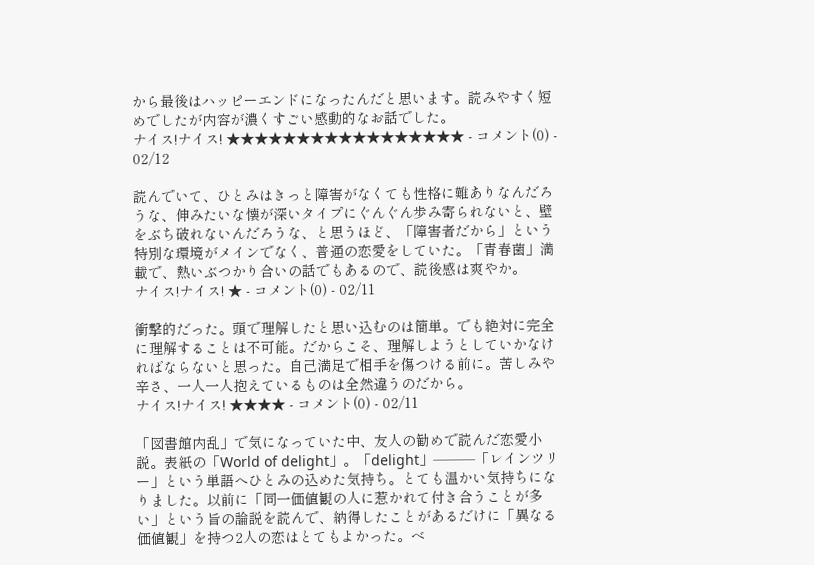から最後はハッピーエンドになったんだと思います。読みやすく短めでしたが内容が濃くすごい感動的なお話でした。
ナイス!ナイス! ★★★★★★★★★★★★★★★★★ - コメント(0) - 02/12

読んでいて、ひとみはきっと障害がなくても性格に難ありなんだろうな、伸みたいな懐が深いタイプにぐんぐん歩み寄られないと、壁をぶち破れないんだろうな、と思うほど、「障害者だから」という特別な環境がメインでなく、普通の恋愛をしていた。「青春菌」満載で、熱いぶつかり合いの話でもあるので、読後感は爽やか。
ナイス!ナイス! ★ - コメント(0) - 02/11

衝撃的だった。頭で理解したと思い込むのは簡単。でも絶対に完全に理解することは不可能。だからこそ、理解しようとしていかなければならないと思った。自己満足で相手を傷つける前に。苦しみや辛さ、一人一人抱えているものは全然違うのだから。
ナイス!ナイス! ★★★★ - コメント(0) - 02/11

「図書館内乱」で気になっていた中、友人の勧めで読んだ恋愛小説。表紙の「World of delight」。「delight」───「レインツリー」という単語へひとみの込めた気持ち。とても温かい気持ちになりました。以前に「同一価値観の人に惹かれて付き合うことが多い」という旨の論説を読んで、納得したことがあるだけに「異なる価値観」を持つ2人の恋はとてもよかった。ベ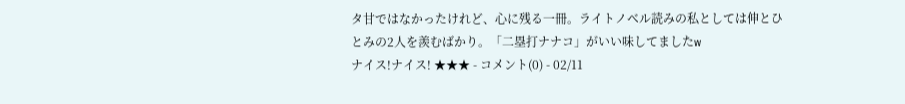タ甘ではなかったけれど、心に残る一冊。ライトノベル読みの私としては伸とひとみの2人を羨むばかり。「二塁打ナナコ」がいい味してましたw
ナイス!ナイス! ★★★ - コメント(0) - 02/11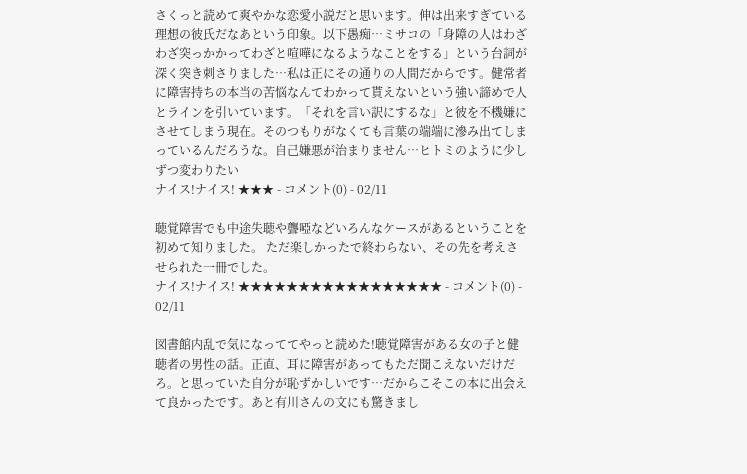さくっと読めて爽やかな恋愛小説だと思います。伸は出来すぎている理想の彼氏だなあという印象。以下愚痴…ミサコの「身障の人はわざわざ突っかかってわざと喧嘩になるようなことをする」という台詞が深く突き刺さりました…私は正にその通りの人間だからです。健常者に障害持ちの本当の苦悩なんてわかって貰えないという強い諦めで人とラインを引いています。「それを言い訳にするな」と彼を不機嫌にさせてしまう現在。そのつもりがなくても言葉の端端に滲み出てしまっているんだろうな。自己嫌悪が治まりません…ヒトミのように少しずつ変わりたい
ナイス!ナイス! ★★★ - コメント(0) - 02/11

聴覚障害でも中途失聴や聾啞などいろんなケースがあるということを初めて知りました。 ただ楽しかったで終わらない、その先を考えさせられた一冊でした。
ナイス!ナイス! ★★★★★★★★★★★★★★★★★ - コメント(0) - 02/11

図書館内乱で気になっててやっと読めた!聴覚障害がある女の子と健聴者の男性の話。正直、耳に障害があってもただ聞こえないだけだろ。と思っていた自分が恥ずかしいです…だからこそこの本に出会えて良かったです。あと有川さんの文にも驚きまし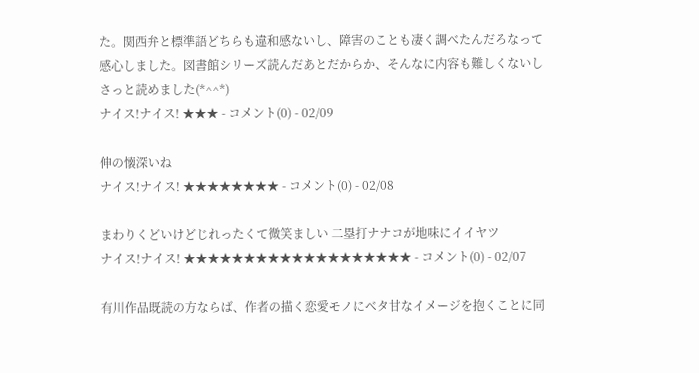た。関西弁と標準語どちらも違和感ないし、障害のことも凄く調べたんだろなって感心しました。図書館シリーズ読んだあとだからか、そんなに内容も難しくないしさっと読めました(*^^*)
ナイス!ナイス! ★★★ - コメント(0) - 02/09

伸の懐深いね
ナイス!ナイス! ★★★★★★★★ - コメント(0) - 02/08

まわりくどいけどじれったくて微笑ましい 二塁打ナナコが地味にイイヤツ
ナイス!ナイス! ★★★★★★★★★★★★★★★★★★★ - コメント(0) - 02/07

有川作品既読の方ならば、作者の描く恋愛モノにベタ甘なイメージを抱くことに同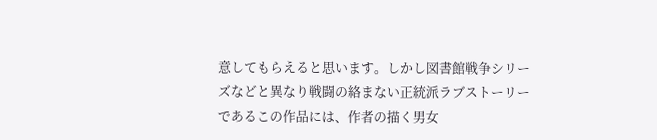意してもらえると思います。しかし図書館戦争シリーズなどと異なり戦闘の絡まない正統派ラブストーリーであるこの作品には、作者の描く男女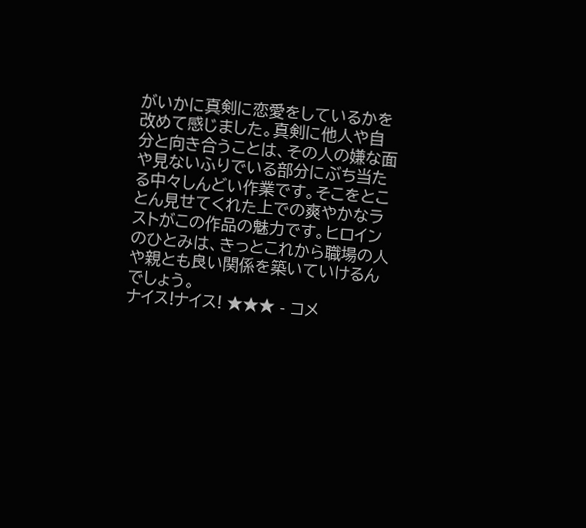がいかに真剣に恋愛をしているかを改めて感じました。真剣に他人や自分と向き合うことは、その人の嫌な面や見ないふりでいる部分にぶち当たる中々しんどい作業です。そこをとことん見せてくれた上での爽やかなラストがこの作品の魅力です。ヒロインのひとみは、きっとこれから職場の人や親とも良い関係を築いていけるんでしょう。
ナイス!ナイス! ★★★ - コメ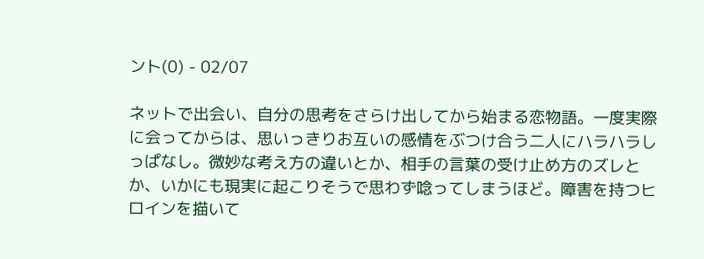ント(0) - 02/07

ネットで出会い、自分の思考をさらけ出してから始まる恋物語。一度実際に会ってからは、思いっきりお互いの感情をぶつけ合う二人にハラハラしっぱなし。微妙な考え方の違いとか、相手の言葉の受け止め方のズレとか、いかにも現実に起こりそうで思わず唸ってしまうほど。障害を持つヒロインを描いて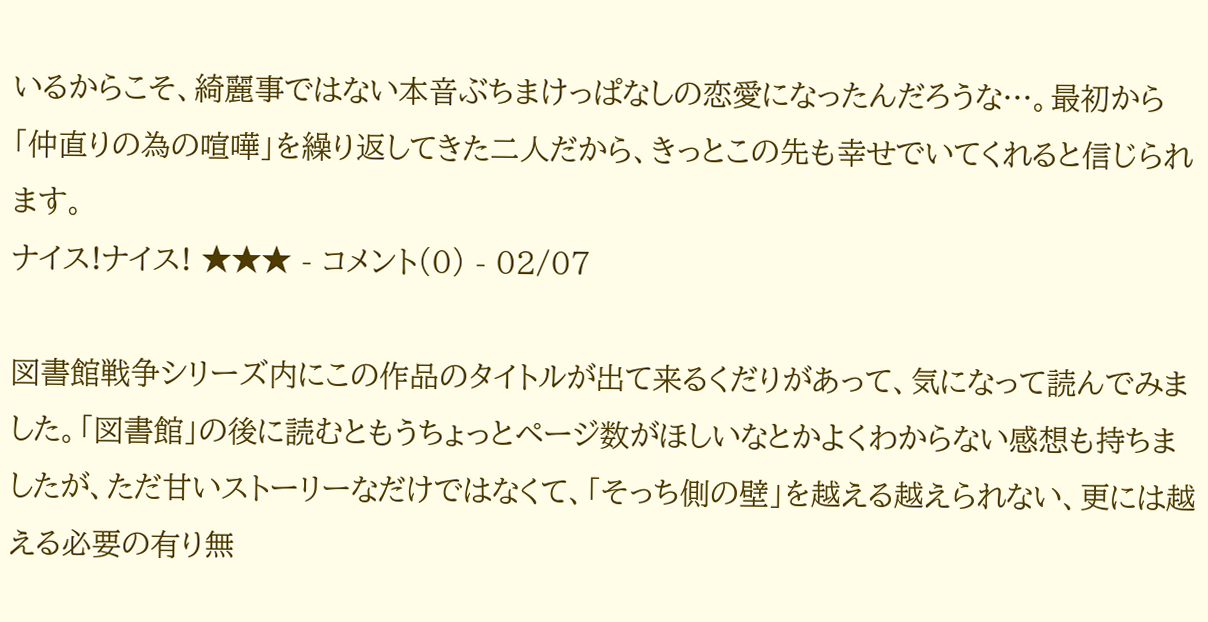いるからこそ、綺麗事ではない本音ぶちまけっぱなしの恋愛になったんだろうな…。最初から「仲直りの為の喧嘩」を繰り返してきた二人だから、きっとこの先も幸せでいてくれると信じられます。
ナイス!ナイス! ★★★ - コメント(0) - 02/07

図書館戦争シリーズ内にこの作品のタイトルが出て来るくだりがあって、気になって読んでみました。「図書館」の後に読むともうちょっとページ数がほしいなとかよくわからない感想も持ちましたが、ただ甘いストーリーなだけではなくて、「そっち側の壁」を越える越えられない、更には越える必要の有り無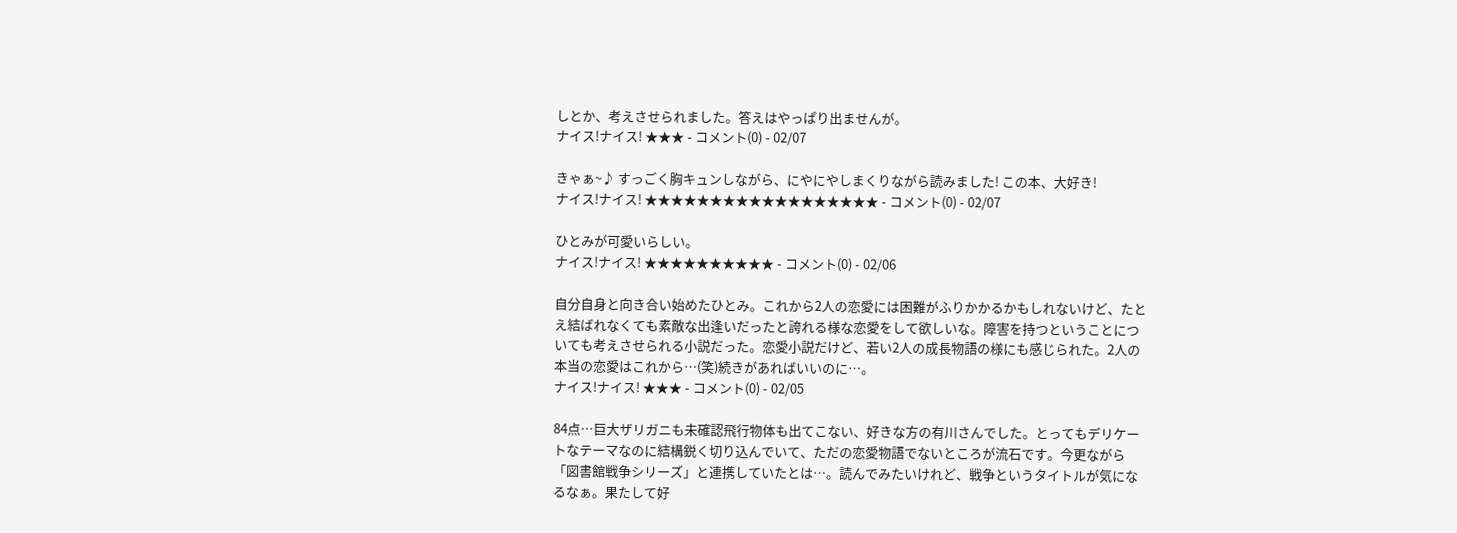しとか、考えさせられました。答えはやっぱり出ませんが。
ナイス!ナイス! ★★★ - コメント(0) - 02/07

きゃぁ~♪ すっごく胸キュンしながら、にやにやしまくりながら読みました! この本、大好き!
ナイス!ナイス! ★★★★★★★★★★★★★★★★★★ - コメント(0) - 02/07

ひとみが可愛いらしい。
ナイス!ナイス! ★★★★★★★★★★ - コメント(0) - 02/06

自分自身と向き合い始めたひとみ。これから2人の恋愛には困難がふりかかるかもしれないけど、たとえ結ばれなくても素敵な出逢いだったと誇れる様な恋愛をして欲しいな。障害を持つということについても考えさせられる小説だった。恋愛小説だけど、若い2人の成長物語の様にも感じられた。2人の本当の恋愛はこれから…(笑)続きがあればいいのに…。
ナイス!ナイス! ★★★ - コメント(0) - 02/05

84点…巨大ザリガニも未確認飛行物体も出てこない、好きな方の有川さんでした。とってもデリケートなテーマなのに結構鋭く切り込んでいて、ただの恋愛物語でないところが流石です。今更ながら「図書館戦争シリーズ」と連携していたとは…。読んでみたいけれど、戦争というタイトルが気になるなぁ。果たして好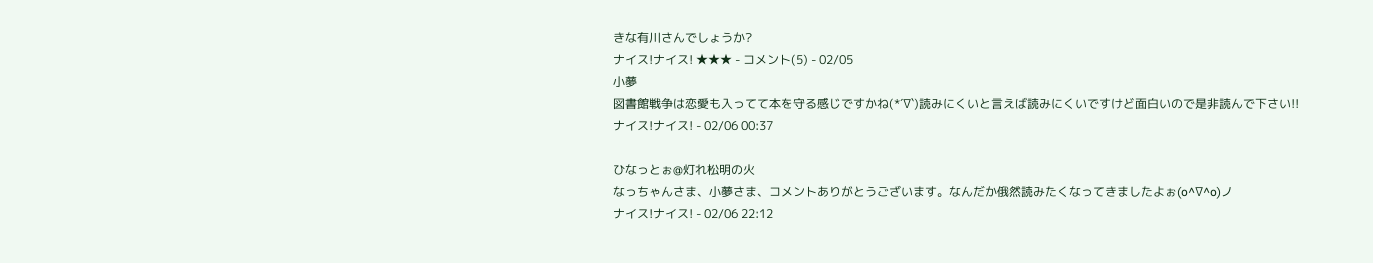きな有川さんでしょうか?
ナイス!ナイス! ★★★ - コメント(5) - 02/05
小夢
図書館戦争は恋愛も入ってて本を守る感じですかね(*´∇`)読みにくいと言えば読みにくいですけど面白いので是非読んで下さい!!
ナイス!ナイス! - 02/06 00:37

ひなっとぉ@灯れ松明の火
なっちゃんさま、小夢さま、コメントありがとうございます。なんだか俄然読みたくなってきましたよぉ(o^∇^o)ノ
ナイス!ナイス! - 02/06 22:12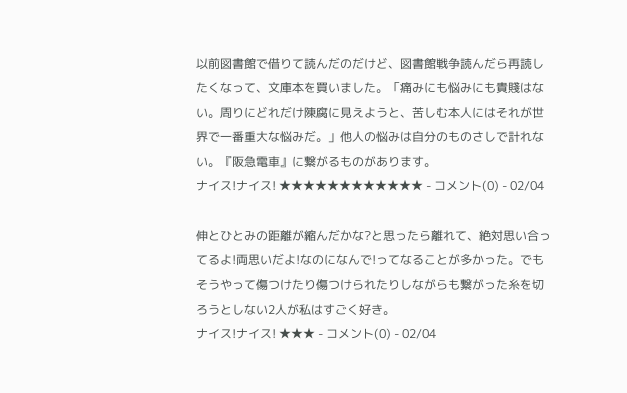以前図書館で借りて読んだのだけど、図書館戦争読んだら再読したくなって、文庫本を買いました。「痛みにも悩みにも貴賤はない。周りにどれだけ陳腐に見えようと、苦しむ本人にはそれが世界で一番重大な悩みだ。」他人の悩みは自分のものさしで計れない。『阪急電車』に繋がるものがあります。
ナイス!ナイス! ★★★★★★★★★★★★ - コメント(0) - 02/04

伸とひとみの距離が縮んだかな?と思ったら離れて、絶対思い合ってるよ!両思いだよ!なのになんで!ってなることが多かった。でもそうやって傷つけたり傷つけられたりしながらも繋がった糸を切ろうとしない2人が私はすごく好き。
ナイス!ナイス! ★★★ - コメント(0) - 02/04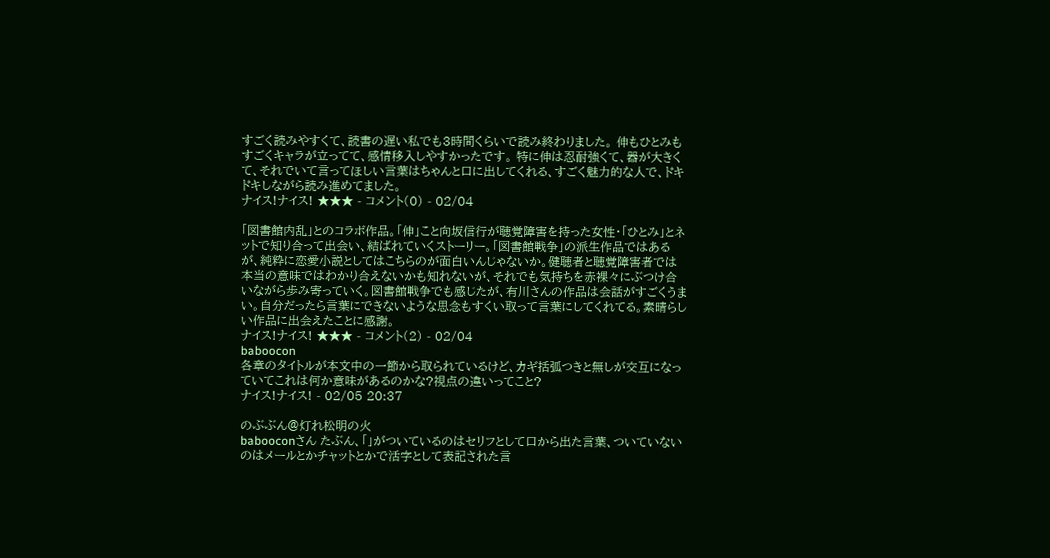すごく読みやすくて、読書の遅い私でも3時間くらいで読み終わりました。 伸もひとみもすごくキャラが立ってて、感情移入しやすかったです。 特に伸は忍耐強くて、器が大きくて、それでいて言ってほしい言葉はちゃんと口に出してくれる、すごく魅力的な人で、ドキドキしながら読み進めてました。
ナイス!ナイス! ★★★ - コメント(0) - 02/04

「図書館内乱」とのコラボ作品。「伸」こと向坂信行が聴覚障害を持った女性・「ひとみ」とネットで知り合って出会い、結ばれていくストーリー。「図書館戦争」の派生作品ではあるが、純粋に恋愛小説としてはこちらのが面白いんじゃないか。健聴者と聴覚障害者では本当の意味ではわかり合えないかも知れないが、それでも気持ちを赤裸々にぶつけ合いながら歩み寄っていく。図書館戦争でも感じたが、有川さんの作品は会話がすごくうまい。自分だったら言葉にできないような思念もすくい取って言葉にしてくれてる。素晴らしい作品に出会えたことに感謝。
ナイス!ナイス! ★★★ - コメント(2) - 02/04
baboocon
各章のタイトルが本文中の一節から取られているけど、カギ括弧つきと無しが交互になっていてこれは何か意味があるのかな?視点の違いってこと?
ナイス!ナイス! - 02/05 20:37

のぶぶん@灯れ松明の火
babooconさん たぶん、「」がついているのはセリフとして口から出た言葉、ついていないのはメールとかチャットとかで活字として表記された言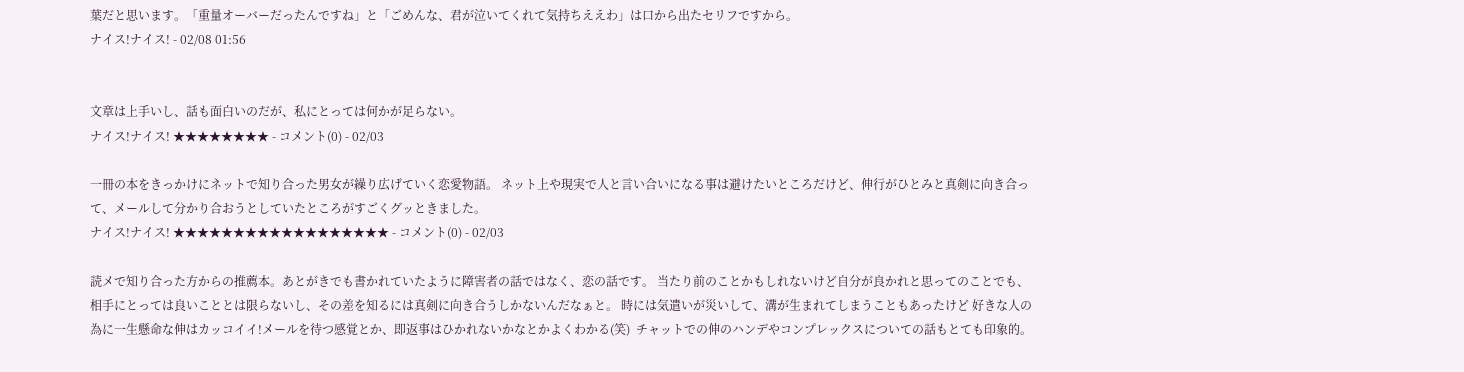葉だと思います。「重量オーバーだったんですね」と「ごめんな、君が泣いてくれて気持ちええわ」は口から出たセリフですから。
ナイス!ナイス! - 02/08 01:56


文章は上手いし、話も面白いのだが、私にとっては何かが足らない。
ナイス!ナイス! ★★★★★★★★ - コメント(0) - 02/03

一冊の本をきっかけにネットで知り合った男女が繰り広げていく恋愛物語。 ネット上や現実で人と言い合いになる事は避けたいところだけど、伸行がひとみと真剣に向き合って、メールして分かり合おうとしていたところがすごくグッときました。
ナイス!ナイス! ★★★★★★★★★★★★★★★★★★ - コメント(0) - 02/03

読メで知り合った方からの推薦本。あとがきでも書かれていたように障害者の話ではなく、恋の話です。 当たり前のことかもしれないけど自分が良かれと思ってのことでも、相手にとっては良いこととは限らないし、その差を知るには真剣に向き合うしかないんだなぁと。 時には気遣いが災いして、溝が生まれてしまうこともあったけど 好きな人の為に一生懸命な伸はカッコイイ!メールを待つ感覚とか、即返事はひかれないかなとかよくわかる(笑)  チャットでの伸のハンデやコンプレックスについての話もとても印象的。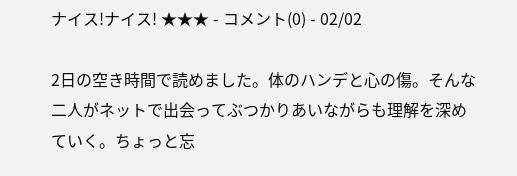ナイス!ナイス! ★★★ - コメント(0) - 02/02

2日の空き時間で読めました。体のハンデと心の傷。そんな二人がネットで出会ってぶつかりあいながらも理解を深めていく。ちょっと忘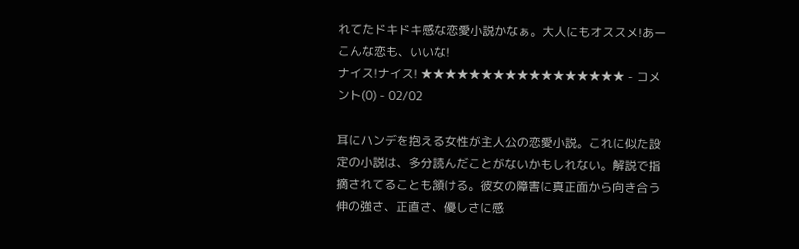れてたドキドキ感な恋愛小説かなぁ。大人にもオススメ!あーこんな恋も、いいな!
ナイス!ナイス! ★★★★★★★★★★★★★★★★★ - コメント(0) - 02/02

耳にハンデを抱える女性が主人公の恋愛小説。これに似た設定の小説は、多分読んだことがないかもしれない。解説で指摘されてることも頷ける。彼女の障害に真正面から向き合う伸の強さ、正直さ、優しさに感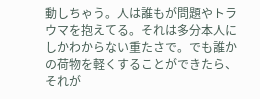動しちゃう。人は誰もが問題やトラウマを抱えてる。それは多分本人にしかわからない重たさで。でも誰かの荷物を軽くすることができたら、それが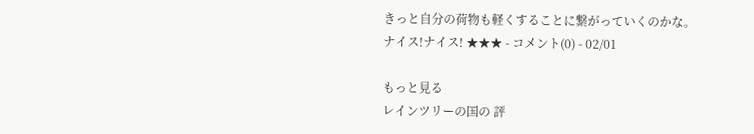きっと自分の荷物も軽くすることに繋がっていくのかな。
ナイス!ナイス! ★★★ - コメント(0) - 02/01

もっと見る
レインツリーの国の 評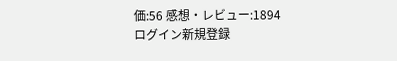価:56 感想・レビュー:1894
ログイン新規登録